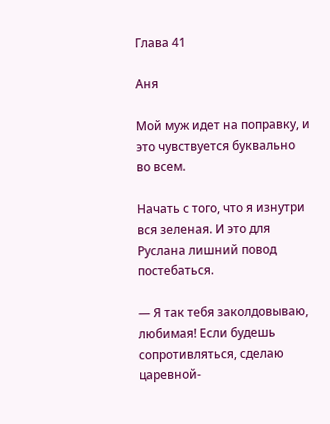Глава 41

Аня

Мой муж идет на поправку, и это чувствуется буквально во всем.

Начать с того, что я изнутри вся зеленая. И это для Руслана лишний повод постебаться.

— Я так тебя заколдовываю, любимая! Если будешь сопротивляться, сделаю царевной-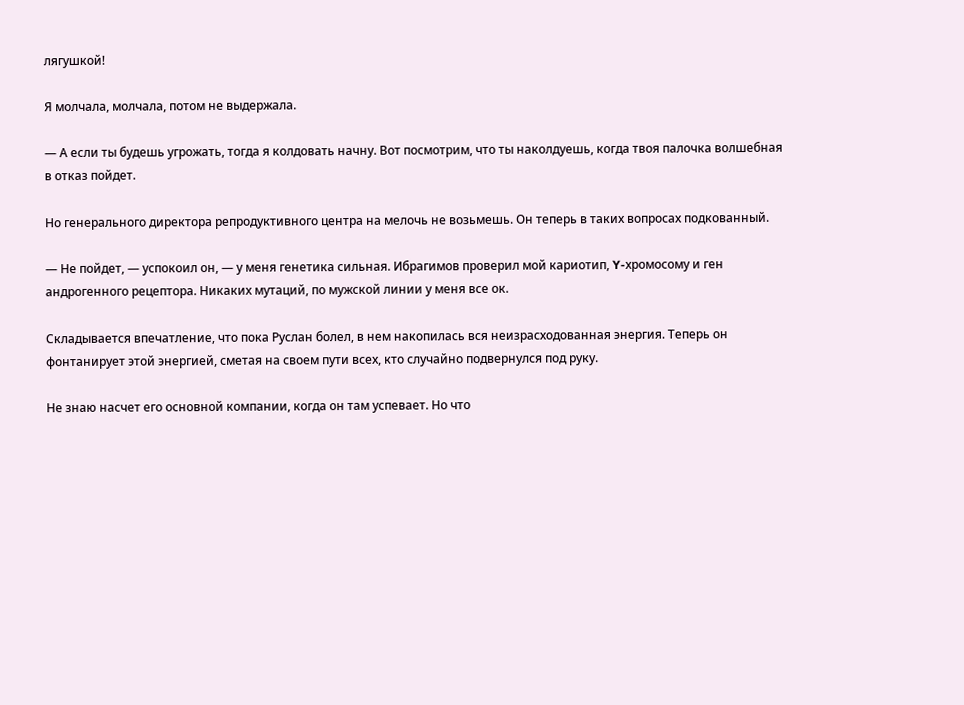лягушкой!

Я молчала, молчала, потом не выдержала.

— А если ты будешь угрожать, тогда я колдовать начну. Вот посмотрим, что ты наколдуешь, когда твоя палочка волшебная в отказ пойдет.

Но генерального директора репродуктивного центра на мелочь не возьмешь. Он теперь в таких вопросах подкованный.

— Не пойдет, — успокоил он, — у меня генетика сильная. Ибрагимов проверил мой кариотип, Y-хромосому и ген андрогенного рецептора. Никаких мутаций, по мужской линии у меня все ок.

Складывается впечатление, что пока Руслан болел, в нем накопилась вся неизрасходованная энергия. Теперь он фонтанирует этой энергией, сметая на своем пути всех, кто случайно подвернулся под руку.

Не знаю насчет его основной компании, когда он там успевает. Но что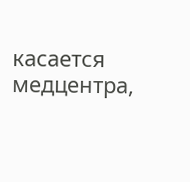касается медцентра,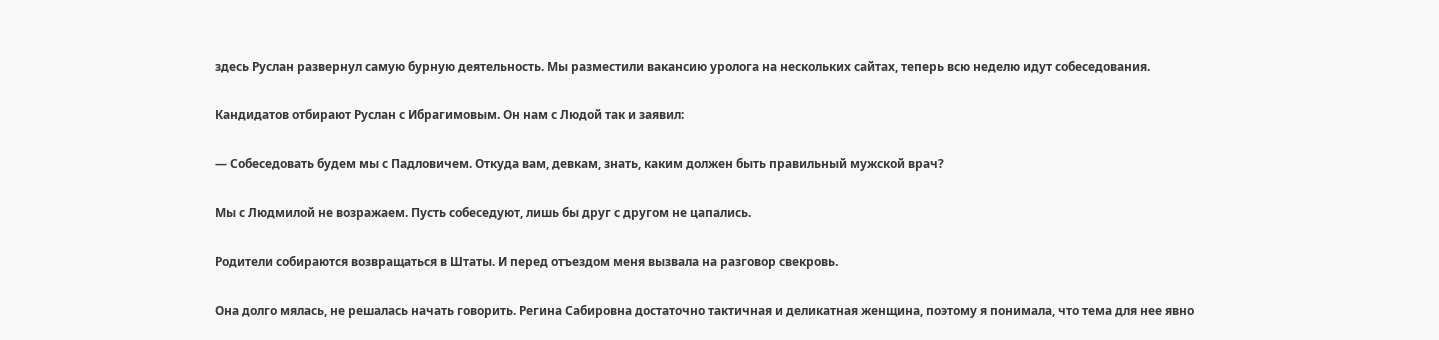здесь Руслан развернул самую бурную деятельность. Мы разместили вакансию уролога на нескольких сайтах, теперь всю неделю идут собеседования.

Кандидатов отбирают Руслан с Ибрагимовым. Он нам с Людой так и заявил:

— Собеседовать будем мы с Падловичем. Откуда вам, девкам, знать, каким должен быть правильный мужской врач?

Мы с Людмилой не возражаем. Пусть собеседуют, лишь бы друг с другом не цапались.

Родители собираются возвращаться в Штаты. И перед отъездом меня вызвала на разговор свекровь.

Она долго мялась, не решалась начать говорить. Регина Сабировна достаточно тактичная и деликатная женщина, поэтому я понимала, что тема для нее явно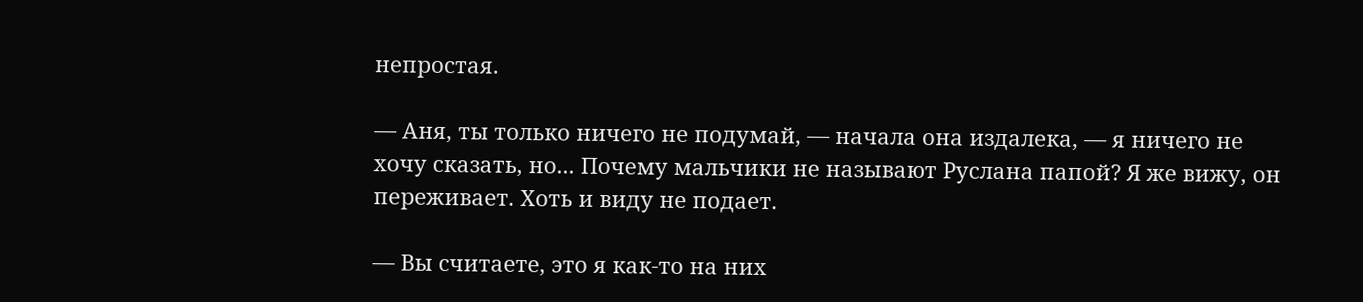непростая.

— Аня, ты только ничего не подумай, — начала она издалека, — я ничего не хочу сказать, но... Почему мальчики не называют Руслана папой? Я же вижу, он переживает. Хоть и виду не подает.

— Вы считаете, это я как-то на них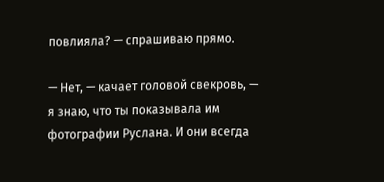повлияла? — спрашиваю прямо.

— Нет, — качает головой свекровь, — я знаю, что ты показывала им фотографии Руслана. И они всегда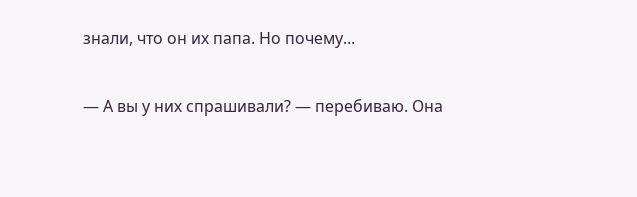знали, что он их папа. Но почему...

— А вы у них спрашивали? — перебиваю. Она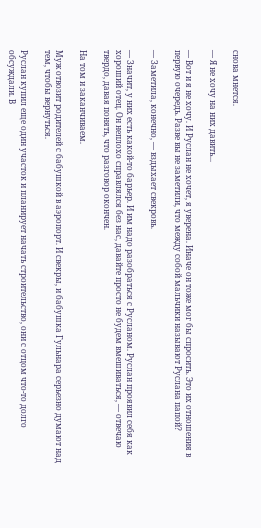снова мнется.

— Я не хочу на них давить...

— Вот и я не хочу. И Руслан не хочет, я уверена. Иначе он тоже мог бы спросить. Это их отношения в первую очередь. Разве вы не заметили, что между собой мальчики называют Руслана папой?

— Заметила, конечно, — вздыхает свекровь.

— Значит, у них есть какой-то барьер. И им надо разобраться с Русланом. Руслан проявил себя как хороший отец. Он неплохо справлялся без нас, давайте просто не будем вмешиваться, — отвечаю твердо, давая понять, что разговор окончен.

На том и заканчиваем.

Муж отвозит родителей с бабушкой в аэропорт. И свекры, и бабушка Гульнара серьезно думают над тем, чтобы вернуться.

Руслан купил еще один участок и планирует начать строительство, они с отцом что-то долго обсуждали. В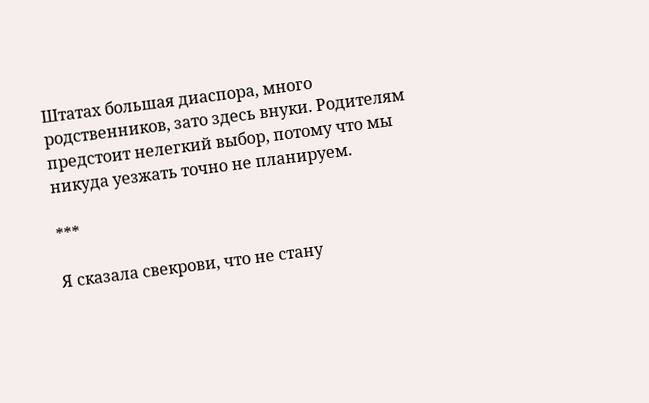Штатах большая диаспора, много родственников, зато здесь внуки. Родителям предстоит нелегкий выбор, потому что мы никуда уезжать точно не планируем.

***

Я сказала свекрови, что не стану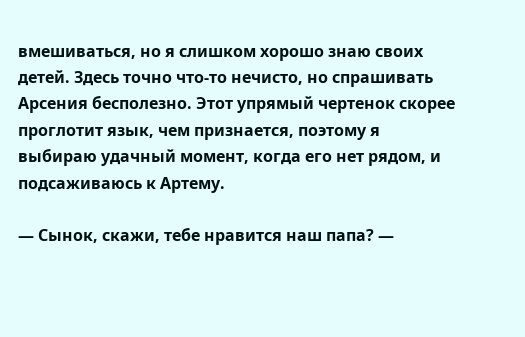вмешиваться, но я слишком хорошо знаю своих детей. Здесь точно что-то нечисто, но спрашивать Арсения бесполезно. Этот упрямый чертенок скорее проглотит язык, чем признается, поэтому я выбираю удачный момент, когда его нет рядом, и подсаживаюсь к Артему.

— Сынок, скажи, тебе нравится наш папа? —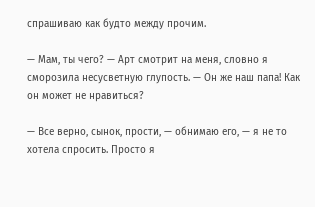спрашиваю как будто между прочим.

— Мам, ты чего? — Арт смотрит на меня, словно я сморозила несусветную глупость. — Он же наш папа! Как он может не нравиться?

— Все верно, сынок, прости, — обнимаю его, — я не то хотела спросить. Просто я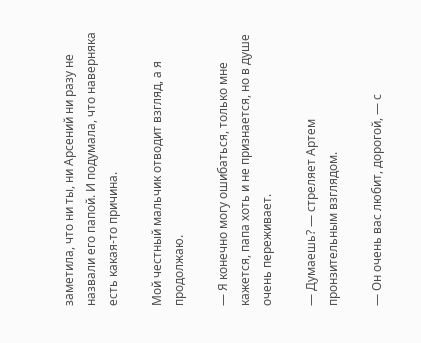заметила, что ни ты, ни Арсений ни разу не назвали его папой. И подумала, что наверняка есть какая-то причина.

Мой честный мальчик отводит взгляд, а я продолжаю.

— Я конечно могу ошибаться, только мне кажется, папа хоть и не признается, но в душе очень переживает.

— Думаешь? — стреляет Артем пронзительным взглядом.

— Он очень вас любит, дорогой, — с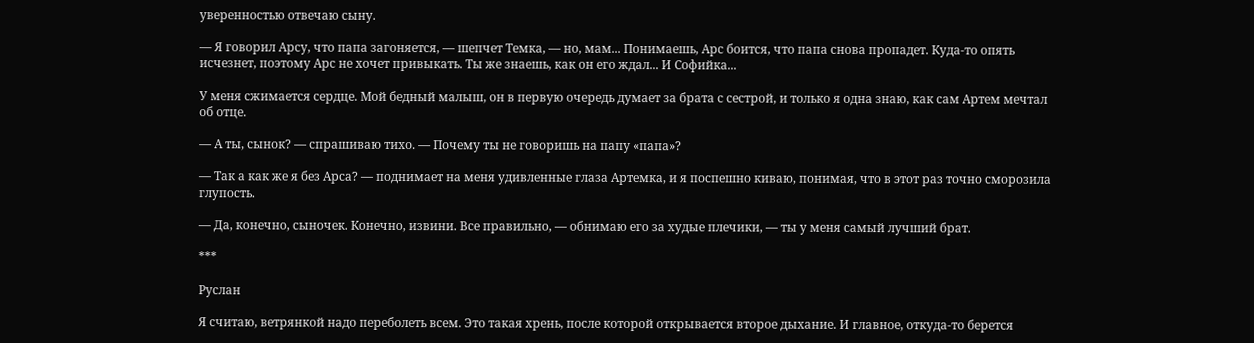уверенностью отвечаю сыну.

— Я говорил Арсу, что папа загоняется, — шепчет Темка, — но, мам... Понимаешь, Арс боится, что папа снова пропадет. Куда-то опять исчезнет, поэтому Арс не хочет привыкать. Ты же знаешь, как он его ждал... И Софийка...

У меня сжимается сердце. Мой бедный малыш, он в первую очередь думает за брата с сестрой, и только я одна знаю, как сам Артем мечтал об отце.

— А ты, сынок? — спрашиваю тихо. — Почему ты не говоришь на папу «папа»?

— Так а как же я без Арса? — поднимает на меня удивленные глаза Артемка, и я поспешно киваю, понимая, что в этот раз точно сморозила глупость.

— Да, конечно, сыночек. Конечно, извини. Все правильно, — обнимаю его за худые плечики, — ты у меня самый лучший брат.

***

Руслан

Я считаю, ветрянкой надо переболеть всем. Это такая хрень, после которой открывается второе дыхание. И главное, откуда-то берется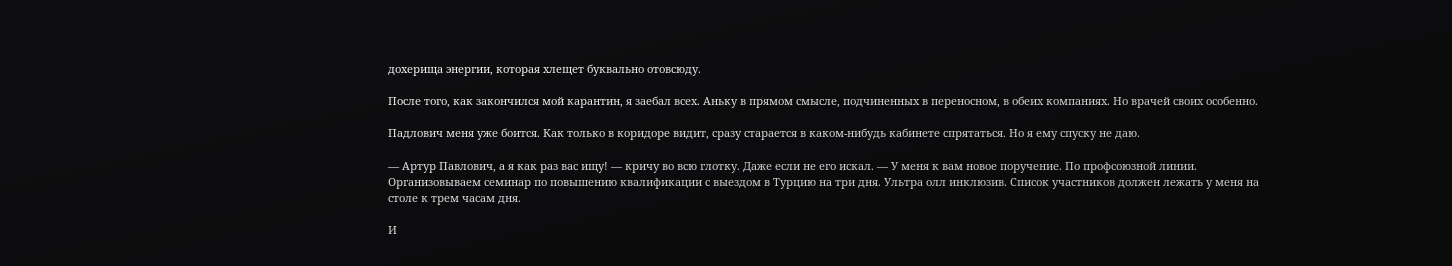дохерища энергии, которая хлещет буквально отовсюду.

После того, как закончился мой карантин, я заебал всех. Аньку в прямом смысле, подчиненных в переносном, в обеих компаниях. Но врачей своих особенно.

Падлович меня уже боится. Как только в коридоре видит, сразу старается в каком-нибудь кабинете спрятаться. Но я ему спуску не даю.

— Артур Павлович, а я как раз вас ищу! — кричу во всю глотку. Даже если не его искал. — У меня к вам новое поручение. По профсоюзной линии. Организовываем семинар по повышению квалификации с выездом в Турцию на три дня. Ультра олл инклюзив. Список участников должен лежать у меня на столе к трем часам дня.

И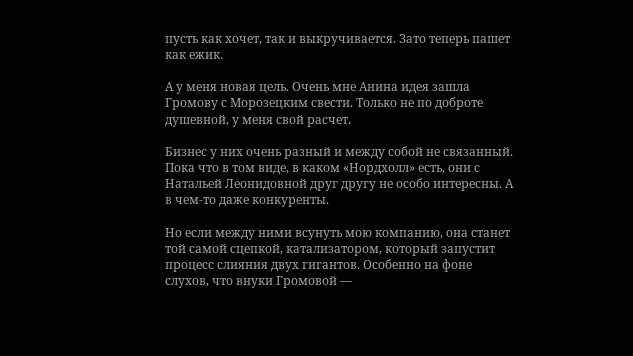пусть как хочет, так и выкручивается. Зато теперь пашет как ежик.

А у меня новая цель. Очень мне Анина идея зашла Громову с Морозецким свести. Только не по доброте душевной, у меня свой расчет.

Бизнес у них очень разный и между собой не связанный. Пока что в том виде, в каком «Нордхолл» есть, они с Натальей Леонидовной друг другу не особо интересны. А в чем-то даже конкуренты.

Но если между ними всунуть мою компанию, она станет той самой сцепкой, катализатором, который запустит процесс слияния двух гигантов. Особенно на фоне слухов, что внуки Громовой —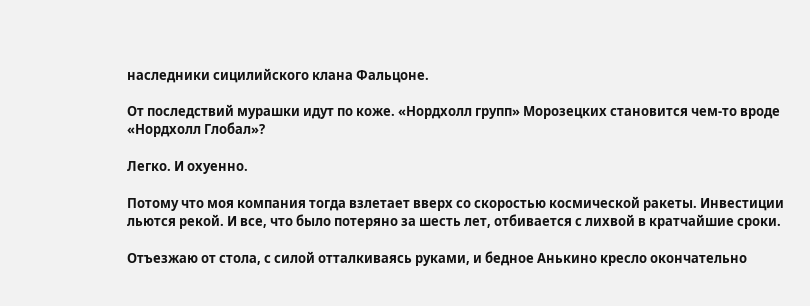наследники сицилийского клана Фальцоне.

От последствий мурашки идут по коже. «Нордхолл групп» Морозецких становится чем-то вроде «Нордхолл Глобал»?

Легко. И охуенно.

Потому что моя компания тогда взлетает вверх со скоростью космической ракеты. Инвестиции льются рекой. И все, что было потеряно за шесть лет, отбивается с лихвой в кратчайшие сроки.

Отъезжаю от стола, с силой отталкиваясь руками, и бедное Анькино кресло окончательно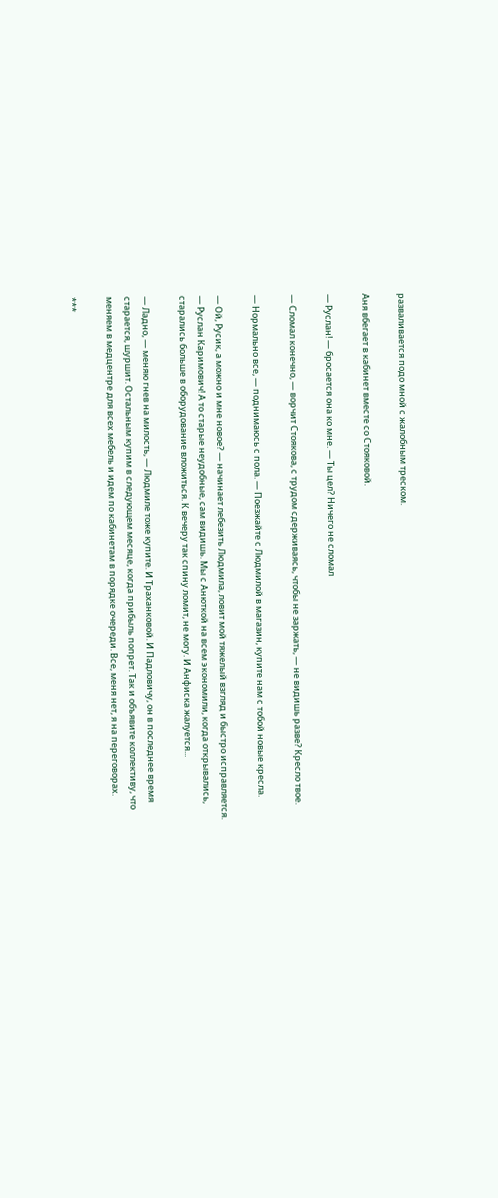разваливается подо мной с жалобным треском.

Аня вбегает в кабинет вместе со Стояковой.

— Руслан! — бросается она ко мне. — Ты цел? Ничего не сломал

— Сломал конечно, — ворчит Стоякова, с трудом сдерживаясь, чтобы не заржать, — не видишь разве? Кресло твое.

— Нормально все, — поднимаюсь с пола. — Поезжайте с Людмилой в магазин, купите нам с тобой новые кресла.

— Ой, Русик, а можно и мне новое? — начинает лебезить Людмила, ловит мой тяжелый взгляд и быстро исправляется. — Руслан Каримович! А то старые неудобные, сам видишь. Мы с Анюткой на всем экономили, когда открывались, старались больше в оборудование вложиться. К вечеру так спину ломит, не могу. И Анфиска жалуется...

— Ладно, — меняю гнев на милость, — Людмиле тоже купите. И Траханковой. И Падловичу, он в последнее время старается, шуршит. Остальным купим в следующем месяце, когда прибыль попрет. Так и объявите коллективу, что меняем в медцентре для всех мебель и идем по кабинетам в порядке очереди. Все, меня нет, я на переговорах.

***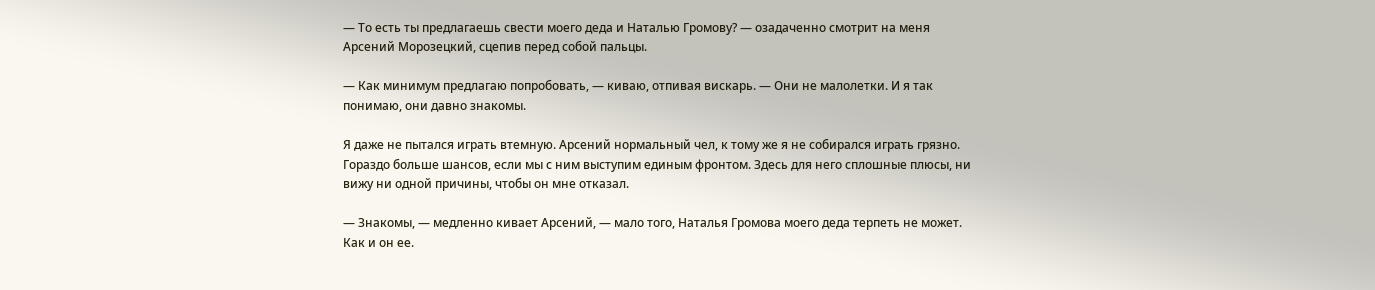— То есть ты предлагаешь свести моего деда и Наталью Громову? — озадаченно смотрит на меня Арсений Морозецкий, сцепив перед собой пальцы.

— Как минимум предлагаю попробовать, — киваю, отпивая вискарь. — Они не малолетки. И я так понимаю, они давно знакомы.

Я даже не пытался играть втемную. Арсений нормальный чел, к тому же я не собирался играть грязно. Гораздо больше шансов, если мы с ним выступим единым фронтом. Здесь для него сплошные плюсы, ни вижу ни одной причины, чтобы он мне отказал.

— Знакомы, — медленно кивает Арсений, — мало того, Наталья Громова моего деда терпеть не может. Как и он ее.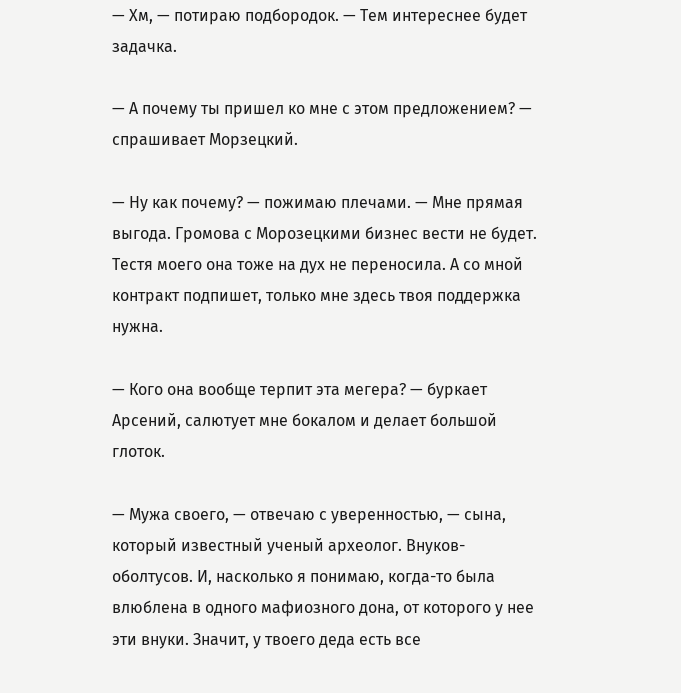— Хм, — потираю подбородок. — Тем интереснее будет задачка.

— А почему ты пришел ко мне с этом предложением? — спрашивает Морзецкий.

— Ну как почему? — пожимаю плечами. — Мне прямая выгода. Громова с Морозецкими бизнес вести не будет. Тестя моего она тоже на дух не переносила. А со мной контракт подпишет, только мне здесь твоя поддержка нужна.

— Кого она вообще терпит эта мегера? — буркает Арсений, салютует мне бокалом и делает большой глоток.

— Мужа своего, — отвечаю с уверенностью, — сына, который известный ученый археолог. Внуков-оболтусов. И, насколько я понимаю, когда-то была влюблена в одного мафиозного дона, от которого у нее эти внуки. Значит, у твоего деда есть все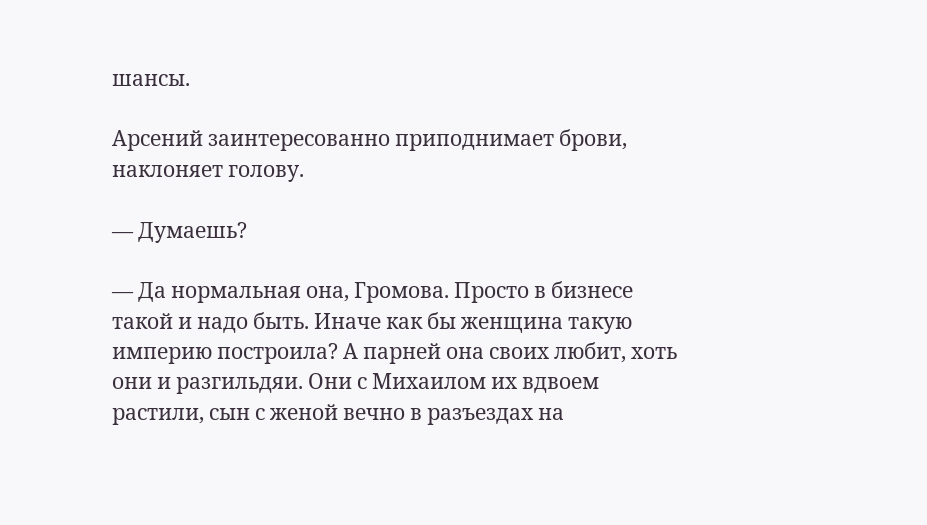шансы.

Арсений заинтересованно приподнимает брови, наклоняет голову.

— Думаешь?

— Да нормальная она, Громова. Просто в бизнесе такой и надо быть. Иначе как бы женщина такую империю построила? А парней она своих любит, хоть они и разгильдяи. Они с Михаилом их вдвоем растили, сын с женой вечно в разъездах на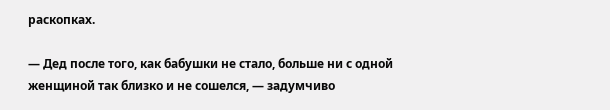раскопках.

— Дед после того, как бабушки не стало, больше ни с одной женщиной так близко и не сошелся, — задумчиво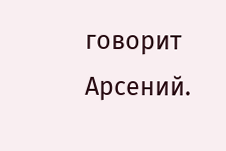говорит Арсений.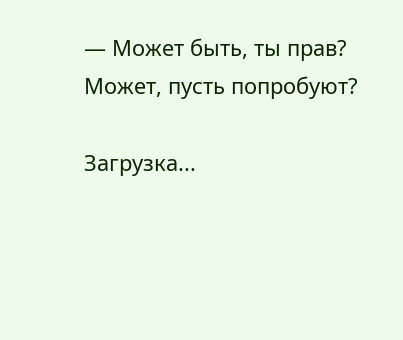— Может быть, ты прав? Может, пусть попробуют?

Загрузка...